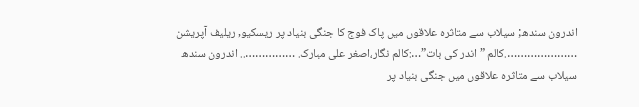اندرون سندھ; سیلاب سے متاثرہ علاقوں میں پاک فوج کا جنگی بنیاد پر ریسکیو, ریلیف آپریشن ………………….کالم ”اندر کی بات”…:کالم نگار،اصغر علی مبارک. …………….. اندرون سندھ سیلاب سے متاثرہ علاقوں میں جنگی بنیاد پر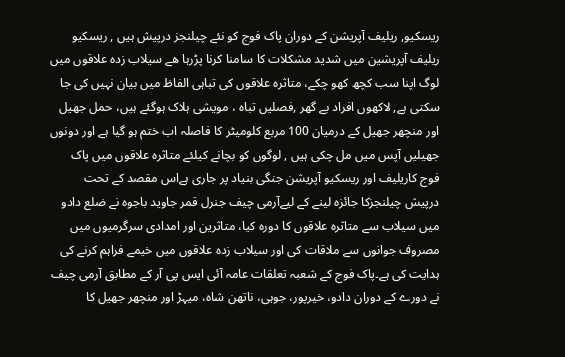ریسکیو, ریلیف آپریشن کے دوران پاک فوج کو نئے چیلنجز درپیش ہیں , ریسکیو ریلیف آپریشین میں شدید مشکلات کا سامنا کرنا پڑرہا ھے سیلاب زدہ علاقوں میں لوگ اپنا سب کچھ کھو چکے، متاثرہ علاقوں کی تباہی الفاظ میں بیان نہیں کی جا سکتی ہے, لاکھوں افراد بے گھر ,فصلیں تباہ ، مویشی ہلاک ہوگئے ہیں، حمل جھیل اور منچھر جھیل کے درمیان 100 مربع کلومیٹر کا فاصلہ اب ختم ہو گیا ہے اور دونوں جھیلیں آپس میں مل چکی ہیں , لوگوں کو بچانے کیلئے متاثرہ علاقوں میں پاک فوج کاریلیف اور ریسکیو آپریشن جنگی بنیاد پر جاری ہےاس مقصد کے تحت درپیش چیلنجزکا جائزہ لینے کے لیےآرمی چیف جنرل قمر جاوید باجوہ نے ضلع دادو میں سیلاب سے متاثرہ علاقوں کا دورہ کیا، متاثرین اور امدادی سرگرمیوں میں مصروف جوانوں سے ملاقات کی اور سیلاب زدہ علاقوں میں خیمے فراہم کرنے کی ہدایت کی ہے۔پاک فوج کے شعبہ تعلقات عامہ آئی ایس پی آر کے مطابق آرمی چیف نے دورے کے دوران دادو، خیرپور، جوہی، ناتھن شاہ، میہڑ اور منچھر جھیل کا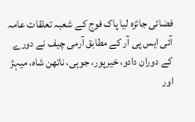فضائی جائزہ لیا پاک فوج کے شعبہ تعلقات عامہ آئی ایس پی آر کے مطابق آرمی چیف نے دورے کے دوران دادو، خیرپور، جوہی، ناتھن شاہ، میہڑ اور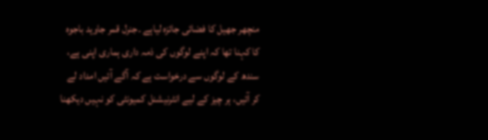منچھر جھیل کا فضائی جائزہ لیاہے ۔جنرل قمر جاوید باجوہ کا کہنا تھا کہ اپنے لوگوں کی ذمہ داری ہماری اپنی ہے، سندھ کے لوگوں سے درخواست ہے کہ آگے آئیں امداد لے کر آئیں، ہر چیز کے لیے انٹرنیشنل کمیونٹی کو نہیں دیکھنا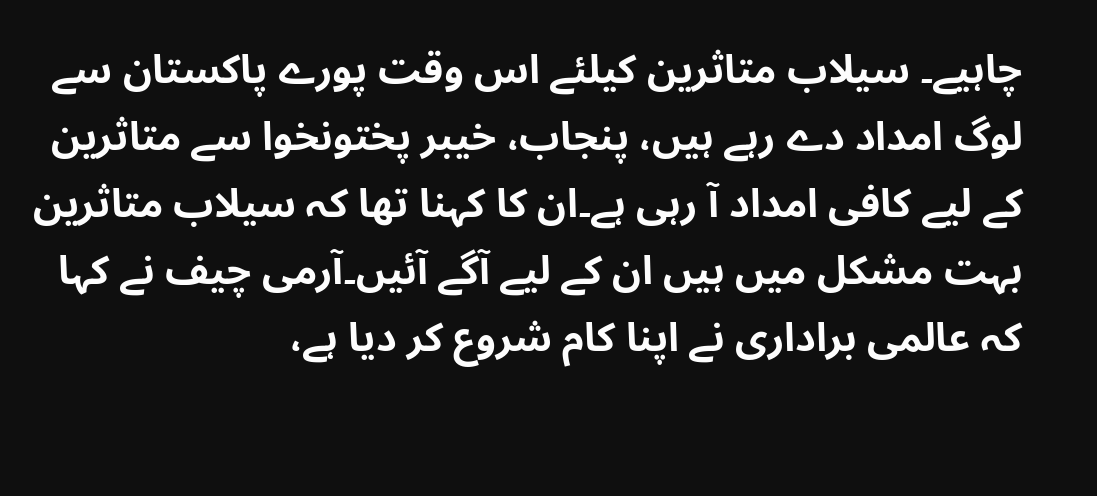چاہیے۔ سیلاب متاثرین کیلئے اس وقت پورے پاکستان سے لوگ امداد دے رہے ہیں، پنجاب، خیبر پختونخوا سے متاثرین کے لیے کافی امداد آ رہی ہے۔ان کا کہنا تھا کہ سیلاب متاثرین بہت مشکل میں ہیں ان کے لیے آگے آئیں۔آرمی چیف نے کہا کہ عالمی براداری نے اپنا کام شروع کر دیا ہے،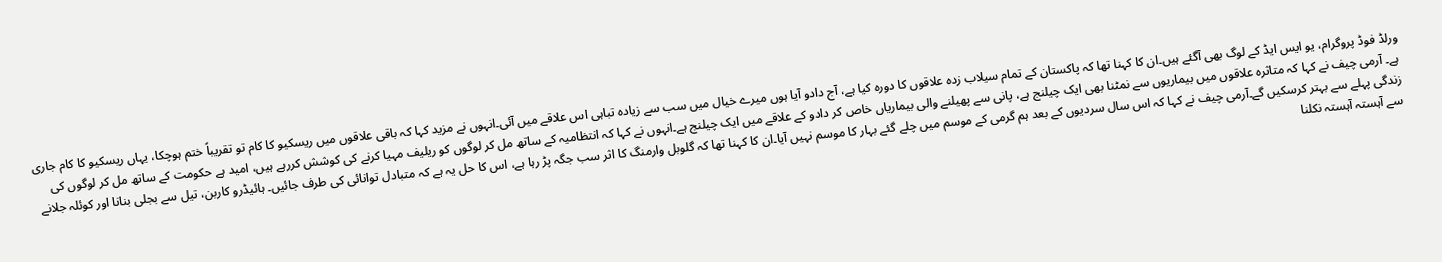ورلڈ فوڈ پروگرام، یو ایس ایڈ کے لوگ بھی آگئے ہیں۔ان کا کہنا تھا کہ پاکستان کے تمام سیلاب زدہ علاقوں کا دورہ کیا ہے، آج دادو آیا ہوں میرے خیال میں سب سے زیادہ تباہی اس علاقے میں آئی۔انہوں نے مزید کہا کہ باقی علاقوں میں ریسکیو کا کام تو تقریباً ختم ہوچکا، یہاں ریسکیو کا کام جاری ہے۔ آرمی چیف نے کہا کہ متاثرہ علاقوں میں بیماریوں سے نمٹنا بھی ایک چیلنج ہے، پانی سے پھیلنے والی بیماریاں خاص کر دادو کے علاقے میں ایک چیلنج ہے۔انہوں نے کہا کہ انتظامیہ کے ساتھ مل کر لوگوں کو ریلیف مہیا کرنے کی کوشش کررہے ہیں، امید ہے حکومت کے ساتھ مل کر لوگوں کی زندگی پہلے سے بہتر کرسکیں گے۔آرمی چیف نے کہا کہ اس سال سردیوں کے بعد ہم گرمی کے موسم میں چلے گئے بہار کا موسم نہیں آیا۔ان کا کہنا تھا کہ گلوبل وارمنگ کا اثر سب جگہ پڑ رہا ہے، اس کا حل یہ ہے کہ متبادل توانائی کی طرف جائیں۔ ہائیڈرو کاربن، تیل سے بجلی بنانا اور کوئلہ جلانے سے آہستہ آہستہ نکلنا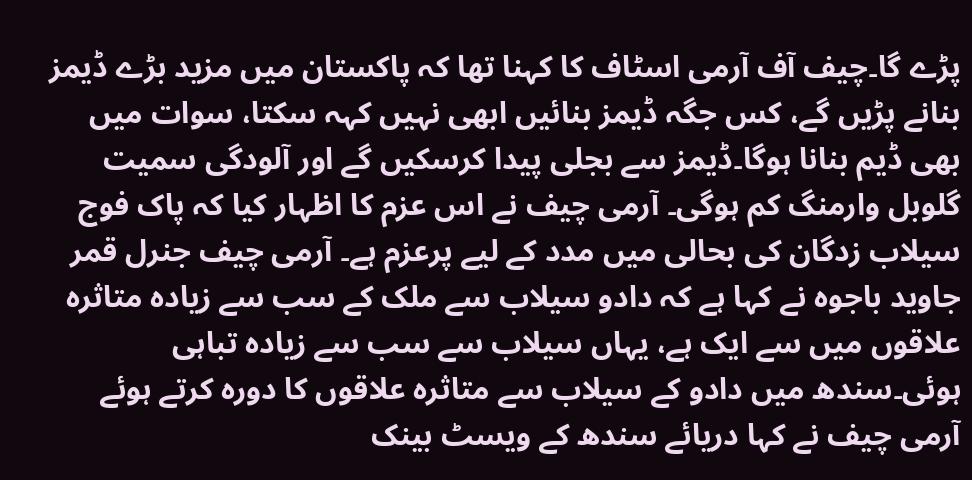پڑے گا۔چیف آف آرمی اسٹاف کا کہنا تھا کہ پاکستان میں مزید بڑے ڈیمز بنانے پڑیں گے، کس جگہ ڈیمز بنائیں ابھی نہیں کہہ سکتا، سوات میں بھی ڈیم بنانا ہوگا۔ڈیمز سے بجلی پیدا کرسکیں گے اور آلودگی سمیت گلوبل وارمنگ کم ہوگی۔ آرمی چیف نے اس عزم کا اظہار کیا کہ پاک فوج سیلاب زدگان کی بحالی میں مدد کے لیے پرعزم ہے۔ آرمی چیف جنرل قمر جاوید باجوہ نے کہا ہے کہ دادو سیلاب سے ملک کے سب سے زیادہ متاثرہ علاقوں میں سے ایک ہے، یہاں سیلاب سے سب سے زیادہ تباہی ہوئی۔سندھ میں دادو کے سیلاب سے متاثرہ علاقوں کا دورہ کرتے ہوئے آرمی چیف نے کہا دریائے سندھ کے ویسٹ بینک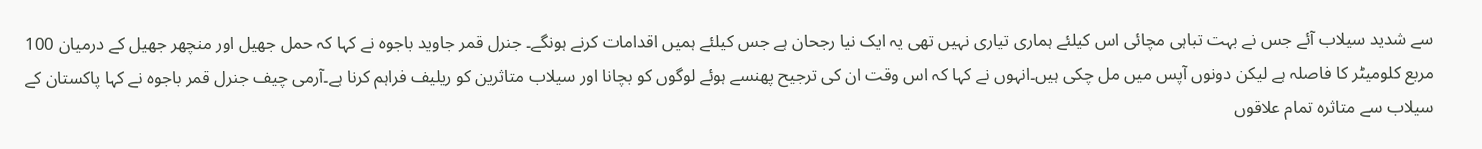سے شدید سیلاب آئے جس نے بہت تباہی مچائی اس کیلئے ہماری تیاری نہیں تھی یہ ایک نیا رجحان ہے جس کیلئے ہمیں اقدامات کرنے ہونگے۔ جنرل قمر جاوید باجوہ نے کہا کہ حمل جھیل اور منچھر جھیل کے درمیان 100 مربع کلومیٹر کا فاصلہ ہے لیکن دونوں آپس میں مل چکی ہیں۔انہوں نے کہا کہ اس وقت ان کی ترجیح پھنسے ہوئے لوگوں کو بچانا اور سیلاب متاثرین کو ریلیف فراہم کرنا ہے۔آرمی چیف جنرل قمر باجوہ نے کہا پاکستان کے سیلاب سے متاثرہ تمام علاقوں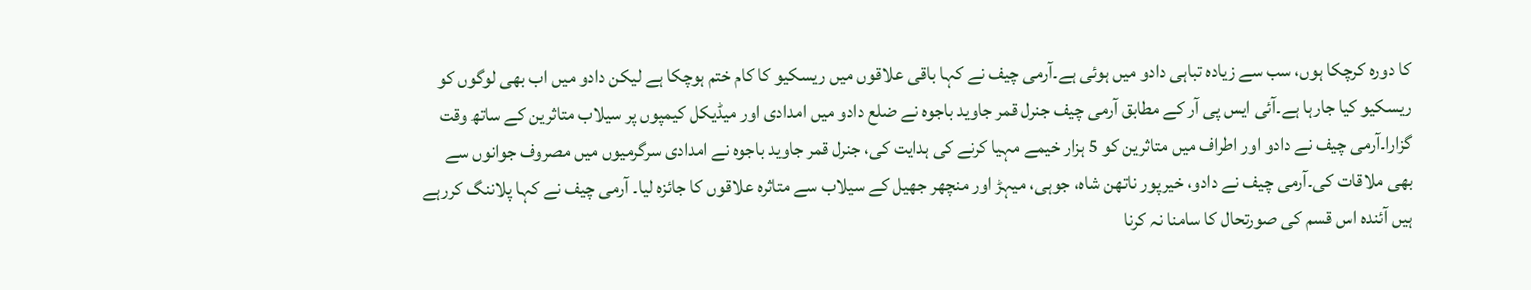کا دورہ کرچکا ہوں، سب سے زیادہ تباہی دادو میں ہوئی ہے۔آرمی چیف نے کہا باقی علاقوں میں ریسکیو کا کام ختم ہوچکا ہے لیکن دادو میں اب بھی لوگوں کو ریسکیو کیا جارہا ہے۔آئی ایس پی آر کے مطابق آرمی چیف جنرل قمر جاوید باجوہ نے ضلع دادو میں امدادی اور میڈیکل کیمپوں پر سیلاب متاثرین کے ساتھ وقت گزارا۔آرمی چیف نے دادو اور اطراف میں متاثرین کو 5 ہزار خیمے مہیا کرنے کی ہدایت کی، جنرل قمر جاوید باجوہ نے امدادی سرگرمیوں میں مصروف جوانوں سے بھی ملاقات کی۔آرمی چیف نے دادو، خیرپور ناتھن شاہ، جوہی، میہڑ اور منچھر جھیل کے سیلاب سے متاثرہ علاقوں کا جائزہ لیا۔ آرمی چیف نے کہا پلاننگ کررہے ہیں آئندہ اس قسم کی صورتحال کا سامنا نہ کرنا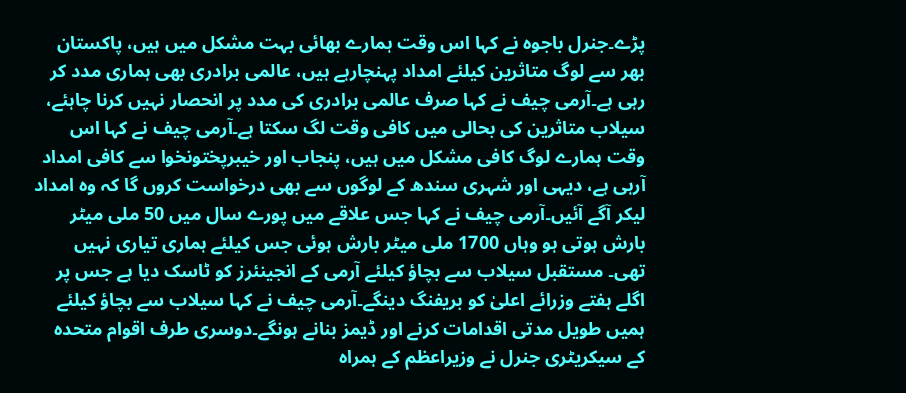پڑے۔جنرل باجوہ نے کہا اس وقت ہمارے بھائی بہت مشکل میں ہیں، پاکستان بھر سے لوگ متاثرین کیلئے امداد پہنچارہے ہیں، عالمی برادری بھی ہماری مدد کر رہی ہے۔آرمی چیف نے کہا صرف عالمی برادری کی مدد پر انحصار نہیں کرنا چاہئے، سیلاب متاثرین کی بحالی میں کافی وقت لگ سکتا ہے۔آرمی چیف نے کہا اس وقت ہمارے لوگ کافی مشکل میں ہیں، پنجاب اور خیبرپختونخوا سے کافی امداد آرہی ہے، دیہی اور شہری سندھ کے لوگوں سے بھی درخواست کروں گا کہ وہ امداد لیکر آگے آئیں۔آرمی چیف نے کہا جس علاقے میں پورے سال میں 50 ملی میٹر بارش ہوتی ہو وہاں 1700 ملی میٹر بارش ہوئی جس کیلئے ہماری تیاری نہیں تھی۔ مستقبل سیلاب سے بچاؤ کیلئے آرمی کے انجینئرز کو ٹاسک دیا ہے جس پر اگلے ہفتے وزرائے اعلیٰ کو بریفنگ دینگے۔آرمی چیف نے کہا سیلاب سے بچاؤ کیلئے ہمیں طویل مدتی اقدامات کرنے اور ڈیمز بنانے ہونگے۔دوسری طرف اقوام متحدہ کے سیکریٹری جنرل نے وزیراعظم کے ہمراہ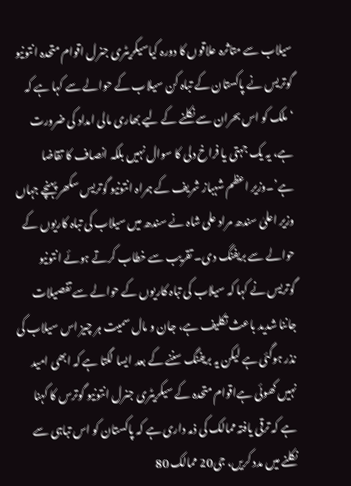سیلاب سے متاثرہ علاقوں کا دورہ کیاسیکریٹری جنرل اقوام متحدہ انتونیو گوتریس نے پاکستان کے تباہ کن سیلاب کے حوالے سے کہا ہے کہ ‘ملک کو اس بحران سے نکلنے کے لیے بھاری مالی امداد کی ضرورت ہے، یہ یک جہتی یا فراخ دلی کا سوال نہیں بلکہ انصاف کا تقاضا ہے’۔وزیر اعظم شہباز شریف کے ہمراہ انتونیو گوتریس سکھر پہنچے جہاں وزیر اعلیٰ سندھ مراد علی شاہ نے سندھ میں سیلاب کی تباہ کاریوں کے حوالے سے بریفنگ دی۔ تقریب سے خطاب کرتے ہوئے انتونیو گوتریس نے کہا کہ سیلاب کی تباہ کاریوں کے حوالے سے تفصیلات جاننا شدید باعث تکلیف ہے، جان و مال سمیت ہر چیز اس سیلاب کی نذر ہوگئی ہے لیکن یہ بریفنگ سننے کے بعد ایسا لگتا ہے کہ ابھی امید نہیں کھوئی ہےاقوام متحدہ کے سیکریٹری جنرل انتونیو گوترس کا کہنا ہے کہ ترقی یافتہ ممالک کی ذمہ داری ہے کہ پاکستان کو اس تباہی سے نکلنے میں مدد کریں، جی20 ممالک 80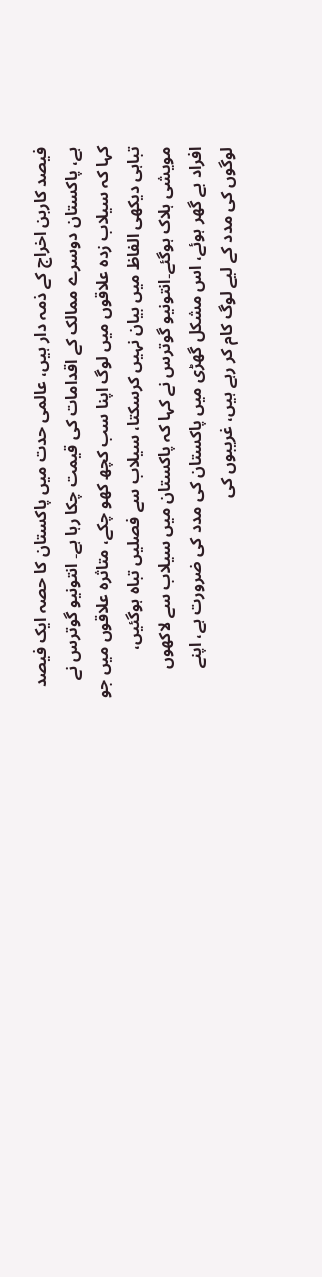فیصد کاربن اخراج کے ذمہ دار ہیں، عالمی حدت میں پاکستان کا حصہ ایک فیصد ہے، پاکستان دوسرے ممالک کے اقدامات کی قیمت چکا رہا ہے۔ انتونیو گوترس نے کہا کہ سیلاب زدہ علاقوں میں لوگ اپنا سب کچھ کھو چکے، متاثرہ علاقوں میں جو تباہی دیکھی الفاظ میں بیان نہیں کرسکتا، سیلاب سے فصلیں تباہ ہوگئیں، مویشی ہلاک ہوگئے۔انتونیو گوترس نے کہا کہ پاکستان میں سیلاب سے لاکھوں افراد بے گھر ہوئے، اس مشکل گھڑی میں پاکستان کی مدد کی ضرورت ہے، اپنے لوگوں کی مدد کے لیے لوگ کام کر رہے ہیں، غریبوں کی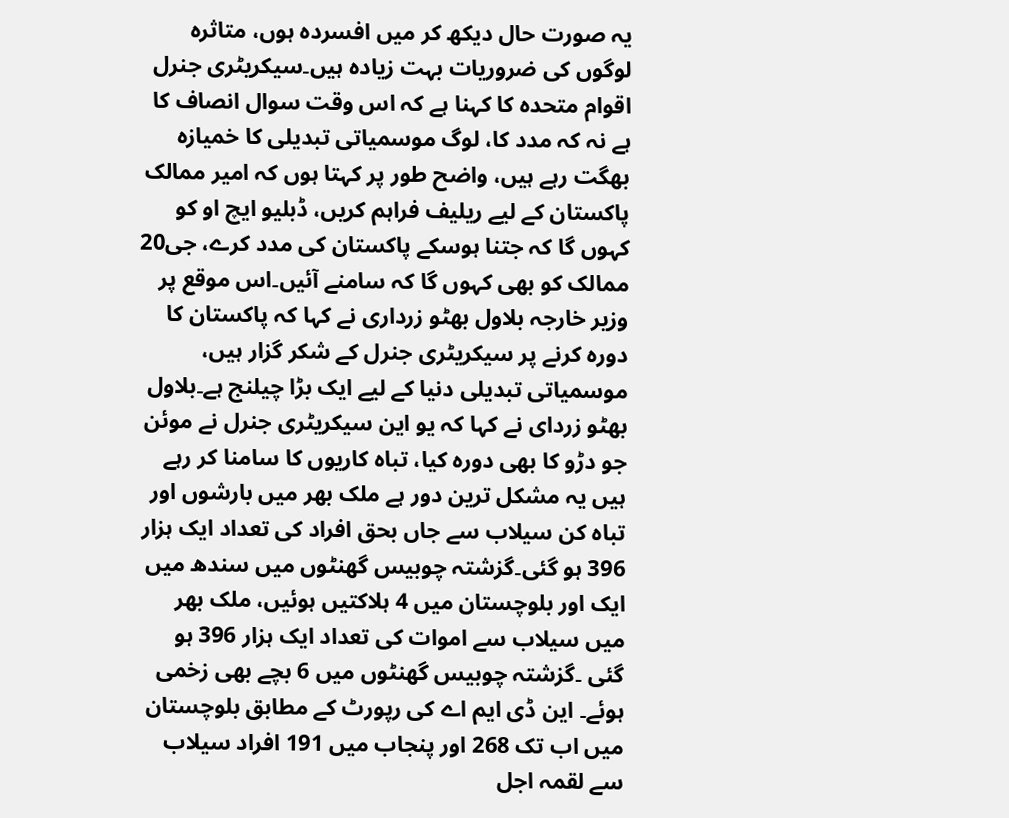یہ صورت حال دیکھ کر میں افسردہ ہوں، متاثرہ لوگوں کی ضروریات بہت زیادہ ہیں۔سیکریٹری جنرل اقوام متحدہ کا کہنا ہے کہ اس وقت سوال انصاف کا ہے نہ کہ مدد کا، لوگ موسمیاتی تبدیلی کا خمیازہ بھگت رہے ہیں، واضح طور پر کہتا ہوں کہ امیر ممالک پاکستان کے لیے ریلیف فراہم کریں، ڈبلیو ایچ او کو کہوں گا کہ جتنا ہوسکے پاکستان کی مدد کرے، جی20 ممالک کو بھی کہوں گا کہ سامنے آئیں۔اس موقع پر وزیر خارجہ بلاول بھٹو زرداری نے کہا کہ پاکستان کا دورہ کرنے پر سیکریٹری جنرل کے شکر گزار ہیں، موسمیاتی تبدیلی دنیا کے لیے ایک بڑا چیلنج ہے۔بلاول بھٹو زردای نے کہا کہ یو این سیکریٹری جنرل نے موئن جو دڑو کا بھی دورہ کیا، تباہ کاریوں کا سامنا کر رہے ہیں یہ مشکل ترین دور ہے ملک بھر میں بارشوں اور تباہ کن سیلاب سے جاں بحق افراد کی تعداد ایک ہزار 396 ہو گئی۔گزشتہ چوبیس گھنٹوں میں سندھ میں ایک اور بلوچستان میں 4 ہلاکتیں ہوئیں، ملک بھر میں سیلاب سے اموات کی تعداد ایک ہزار 396 ہو گئی ۔گزشتہ چوبیس گھنٹوں میں 6 بچے بھی زخمی ہوئے۔ این ڈی ایم اے کی رپورٹ کے مطابق بلوچستان میں اب تک 268 اور پنجاب میں 191 افراد سیلاب سے لقمہ اجل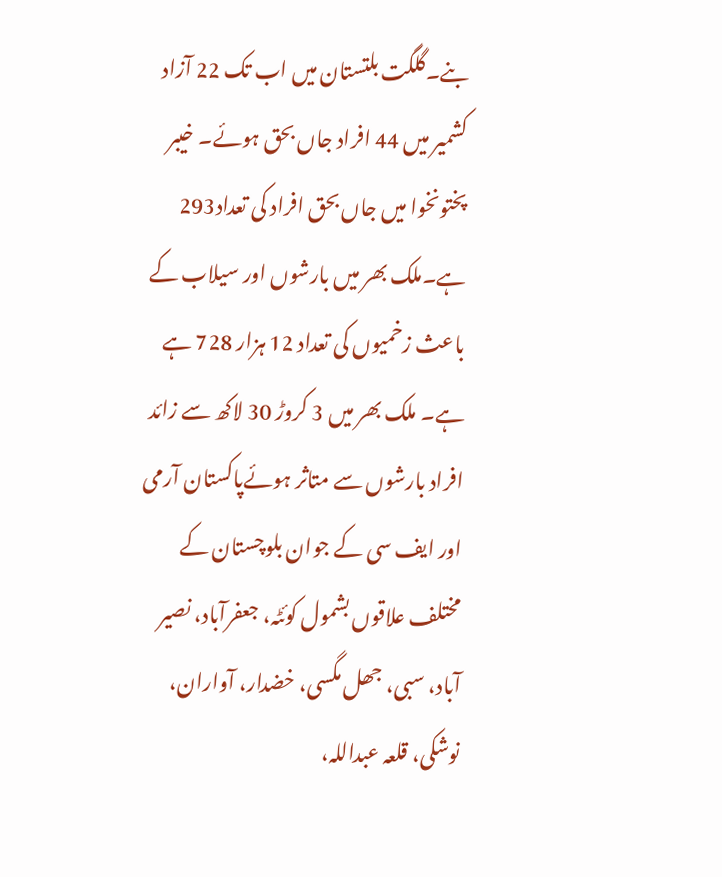بنے۔گلگت بلتستان میں اب تک 22 آزاد کشمیر میں 44 افراد جاں بحق ہوئے۔ خیبر پختونخوا میں جاں بحق افراد کی تعداد293 ہے۔ملک بھر میں بارشوں اور سیلاب کے باعث زخمیوں کی تعداد 12 ہزار 728 ہے ہے۔ ملک بھر میں 3 کروڑ 30 لاکھ سے زائد افراد بارشوں سے متاثر ہوئےپاکستان آرمی اور ایف سی کے جوان بلوچستان کے مختلف علاقوں بشمول کوئٹہ، جعفرآباد، نصیر آباد، سبی، جھل مگسی، خضدار، آواران، نوشکی، قلعہ عبداللہ،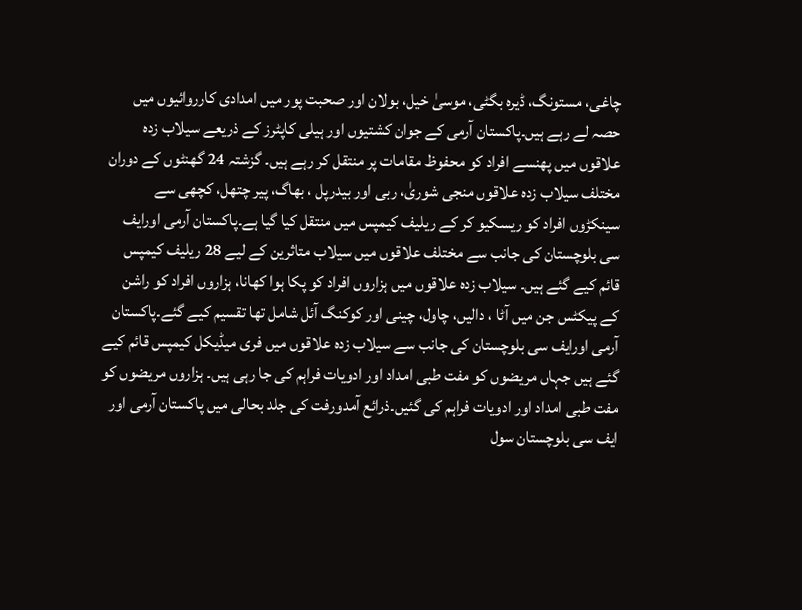چاغی، مستونگ، ڈیرہ بگٹی، موسیٰ خیل، بولان اور صحبت پور میں امدادی کارروائیوں میں حصہ لے رہے ہیں۔پاکستان آرمی کے جوان کشتیوں اور ہیلی کاپٹرز کے ذریعے سیلاب زدہ علاقوں میں پھنسے افراد کو محفوظ مقامات پر منتقل کر رہے ہیں۔ گزشتہ 24 گھنٹوں کے دوران مختلف سیلاب زدہ علاقوں منجی شوریٰ، ربی اور بیدرپل ، بھاگ، پیر چتھل، کچھی سے سینکڑوں افراد کو ریسکیو کر کے ریلیف کیمپس میں منتقل کیا گیا ہے۔پاکستان آرمی اورایف سی بلوچستان کی جانب سے مختلف علاقوں میں سیلاب متاثرین کے لیے 28 ریلیف کیمپس قائم کیے گئے ہیں۔ سیلاب زدہ علاقوں میں ہزاروں افراد کو پکا ہوا کھانا، ہزاروں افراد کو راشن کے پیکٹس جن میں آٹا ، دالیں، چاول، چینی اور کوکنگ آئل شامل تھا تقسیم کیے گئے۔پاکستان آرمی اورایف سی بلوچستان کی جانب سے سیلاب زدہ علاقوں میں فری میڈیکل کیمپس قائم کیے گئے ہیں جہاں مریضوں کو مفت طبی امداد اور ادویات فراہم کی جا رہی ہیں۔ ہزاروں مریضوں کو مفت طبی امداد اور ادویات فراہم کی گئیں۔ذرائع آمدورفت کی جلد بحالی میں پاکستان آرمی اور ایف سی بلوچستان سول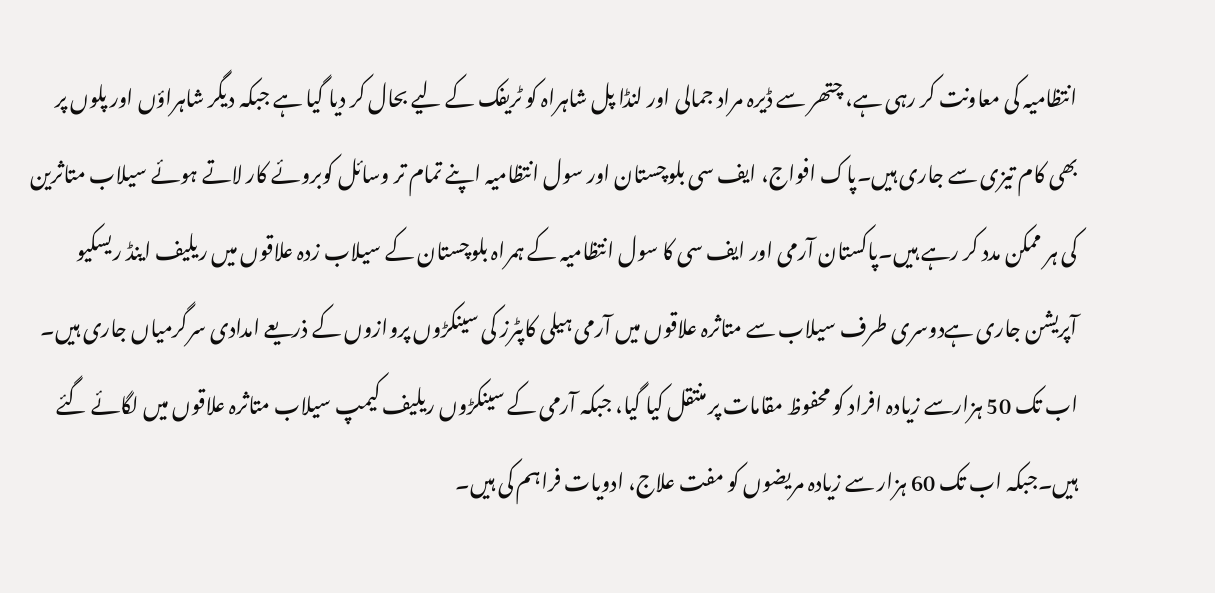انتظامیہ کی معاونت کر رہی ہے، چتھر سے ڈیرہ مراد جمالی اور لنڈا پل شاہراہ کو ٹریفک کے لیے بحال کر دیا گیا ہے جبکہ دیگر شاہراؤں اور پلوں پر بھی کام تیزی سے جاری ہیں۔پاک افواج، ایف سی بلوچستان اور سول انتظامیہ اپنے تمام تر وسائل کوبروئے کار لاتے ہوئے سیلاب متاثرین کی ہر ممکن مدد کر رہے ہیں۔پاکستان آرمی اور ایف سی کا سول انتظامیہ کے ہمراہ بلوچستان کے سیلاب زدہ علاقوں میں ریلیف اینڈ ریسکیو آپریشن جاری ہےدوسری طرف سیلاب سے متاثرہ علاقوں میں آرمی ہیلی کاپٹرز کی سینکڑوں پروازوں کے ذریعے امدادی سرگرمیاں جاری ہیں۔ اب تک 50 ہزارسے زیادہ افراد کو محفوظ مقامات پر منتقل کیا گیا، جبکہ آرمی کے سینکڑوں ریلیف کیمپ سیلاب متاثرہ علاقوں میں لگائے گئے ہیں۔جبکہ اب تک 60 ہزار سے زیادہ مریضوں کو مفت علاج، ادویات فراہم کی ہیں۔